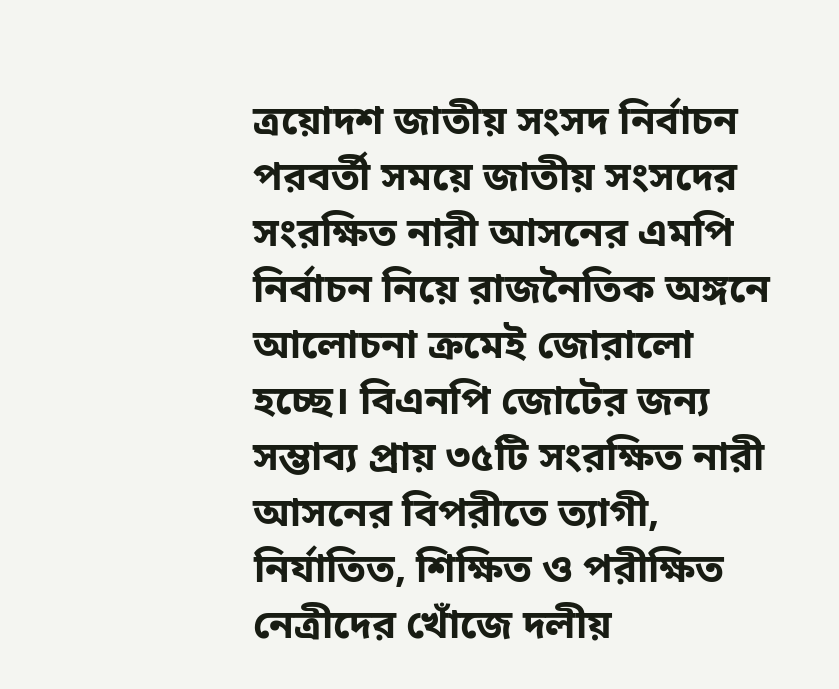ত্রয়োদশ জাতীয় সংসদ নির্বাচন পরবর্তী সময়ে জাতীয় সংসদের সংরক্ষিত নারী আসনের এমপি নির্বাচন নিয়ে রাজনৈতিক অঙ্গনে আলোচনা ক্রমেই জোরালো হচ্ছে। বিএনপি জোটের জন্য সম্ভাব্য প্রায় ৩৫টি সংরক্ষিত নারী আসনের বিপরীতে ত্যাগী, নির্যাতিত, শিক্ষিত ও পরীক্ষিত নেত্রীদের খোঁজে দলীয়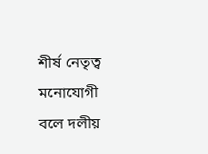শীর্ষ নেতৃত্ব মনোযোগী বলে দলীয়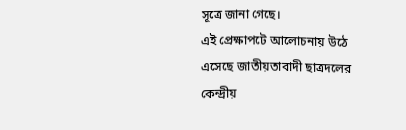সূত্রে জানা গেছে।
এই প্রেক্ষাপটে আলোচনায় উঠে এসেছে জাতীয়তাবাদী ছাত্রদলের কেন্দ্রীয়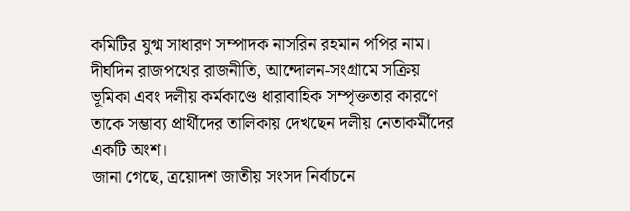কমিটির যুগ্ম সাধারণ সম্পাদক নাসরিন রহমান পপির নাম। দীর্ঘদিন রাজপথের রাজনীতি, আন্দোলন-সংগ্রামে সক্রিয় ভূমিকা এবং দলীয় কর্মকাণ্ডে ধারাবাহিক সম্পৃক্ততার কারণে তাকে সম্ভাব্য প্রার্থীদের তালিকায় দেখছেন দলীয় নেতাকর্মীদের একটি অংশ।
জানা গেছে, ত্রয়োদশ জাতীয় সংসদ নির্বাচনে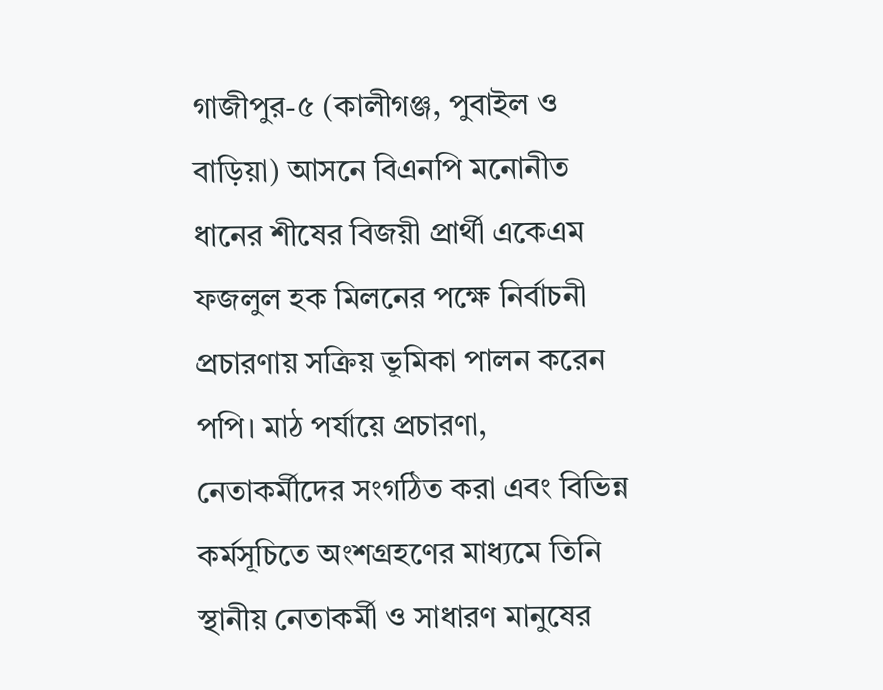গাজীপুর-৫ (কালীগঞ্জ, পুবাইল ও বাড়িয়া) আসনে বিএনপি মনোনীত ধানের শীষের বিজয়ী প্রার্থী একেএম ফজলুল হক মিলনের পক্ষে নির্বাচনী প্রচারণায় সক্রিয় ভূমিকা পালন করেন পপি। মাঠ পর্যায়ে প্রচারণা, নেতাকর্মীদের সংগঠিত করা এবং বিভিন্ন কর্মসূচিতে অংশগ্রহণের মাধ্যমে তিনি স্থানীয় নেতাকর্মী ও সাধারণ মানুষের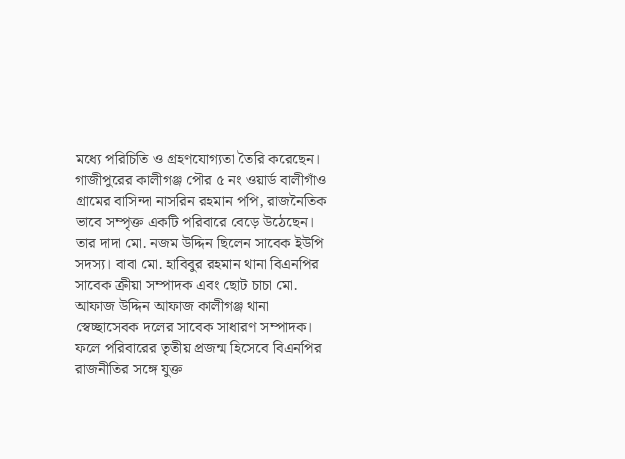মধ্যে পরিচিতি ও গ্রহণযোগ্যতা তৈরি করেছেন।
গাজীপুরের কালীগঞ্জ পৌর ৫ নং ওয়ার্ড বালীগাঁও গ্রামের বাসিন্দা নাসরিন রহমান পপি, রাজনৈতিক ভাবে সম্পৃক্ত একটি পরিবারে বেড়ে উঠেছেন। তার দাদা মো. নজম উদ্দিন ছিলেন সাবেক ইউপি সদস্য। বাবা মো. হাবিবুর রহমান থানা বিএনপির সাবেক ক্রীয়া সম্পাদক এবং ছোট চাচা মো. আফাজ উদ্দিন আফাজ কালীগঞ্জ থানা স্বেচ্ছাসেবক দলের সাবেক সাধারণ সম্পাদক।
ফলে পরিবারের তৃতীয় প্রজন্ম হিসেবে বিএনপির রাজনীতির সঙ্গে যুক্ত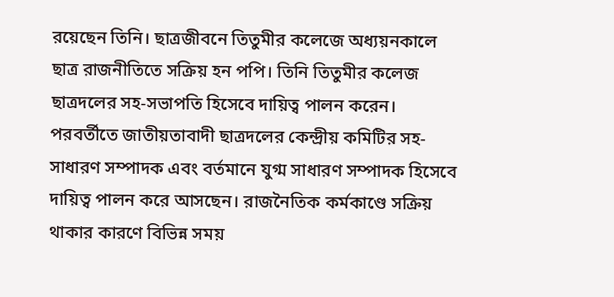রয়েছেন তিনি। ছাত্রজীবনে তিতুমীর কলেজে অধ্যয়নকালে ছাত্র রাজনীতিতে সক্রিয় হন পপি। তিনি তিতুমীর কলেজ ছাত্রদলের সহ-সভাপতি হিসেবে দায়িত্ব পালন করেন। পরবর্তীতে জাতীয়তাবাদী ছাত্রদলের কেন্দ্রীয় কমিটির সহ-সাধারণ সম্পাদক এবং বর্তমানে যুগ্ম সাধারণ সম্পাদক হিসেবে দায়িত্ব পালন করে আসছেন। রাজনৈতিক কর্মকাণ্ডে সক্রিয় থাকার কারণে বিভিন্ন সময়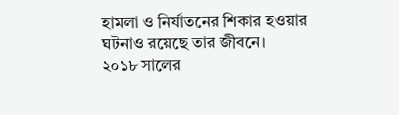হামলা ও নির্যাতনের শিকার হওয়ার ঘটনাও রয়েছে তার জীবনে।
২০১৮ সালের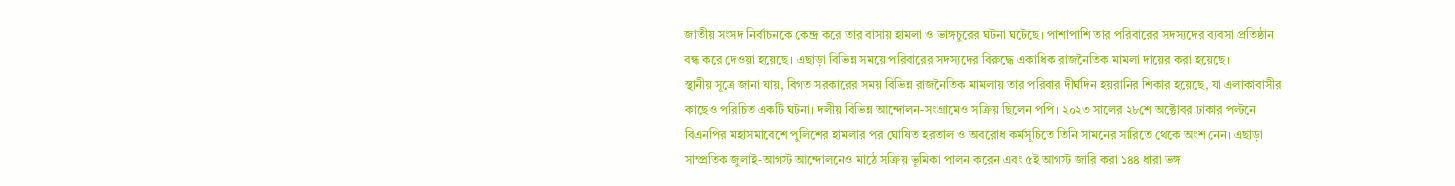জাতীয় সংসদ নির্বাচনকে কেন্দ্র করে তার বাসায় হামলা ও ভাঙ্গচুরের ঘটনা ঘটেছে। পাশাপাশি তার পরিবারের সদস্যদের ব্যবসা প্রতিষ্ঠান বন্ধ করে দেওয়া হয়েছে। এছাড়া বিভিন্ন সময়ে পরিবারের সদস্যদের বিরুদ্ধে একাধিক রাজনৈতিক মামলা দায়ের করা হয়েছে।
স্থানীয় সূত্রে জানা যায়, বিগত সরকারের সময় বিভিন্ন রাজনৈতিক মামলায় তার পরিবার দীর্ঘদিন হয়রানির শিকার হয়েছে, যা এলাকাবাসীর কাছেও পরিচিত একটি ঘটনা। দলীয় বিভিন্ন আন্দোলন-সংগ্রামেও সক্রিয় ছিলেন পপি। ২০২৩ সালের ২৮শে অক্টোবর ঢাকার পল্টনে বিএনপির মহাসমাবেশে পুলিশের হামলার পর ঘোষিত হরতাল ও অবরোধ কর্মসূচিতে তিনি সামনের সারিতে থেকে অংশ নেন। এছাড়া সাম্প্রতিক জুলাই-আগস্ট আন্দোলনেও মাঠে সক্রিয় ভূমিকা পালন করেন এবং ৫ই আগস্ট জারি করা ১৪৪ ধারা ভঙ্গ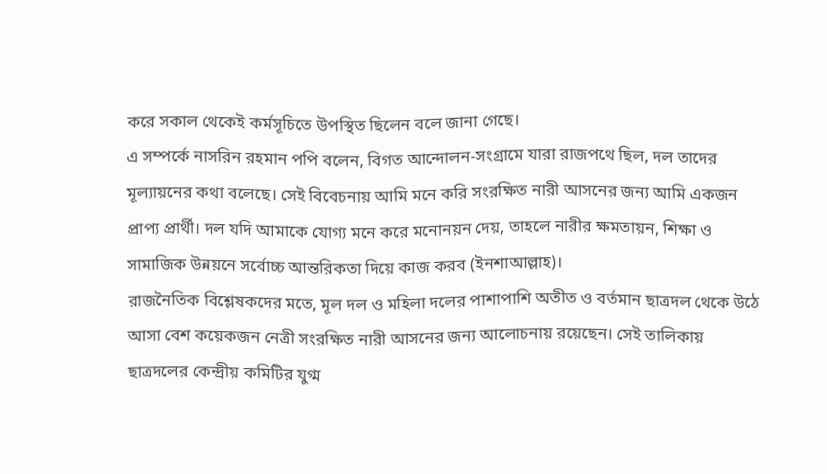করে সকাল থেকেই কর্মসূচিতে উপস্থিত ছিলেন বলে জানা গেছে।
এ সম্পর্কে নাসরিন রহমান পপি বলেন, বিগত আন্দোলন-সংগ্রামে যারা রাজপথে ছিল, দল তাদের মূল্যায়নের কথা বলেছে। সেই বিবেচনায় আমি মনে করি সংরক্ষিত নারী আসনের জন্য আমি একজন প্রাপ্য প্রার্থী। দল যদি আমাকে যোগ্য মনে করে মনোনয়ন দেয়, তাহলে নারীর ক্ষমতায়ন, শিক্ষা ও সামাজিক উন্নয়নে সর্বোচ্চ আন্তরিকতা দিয়ে কাজ করব (ইনশাআল্লাহ)।
রাজনৈতিক বিশ্লেষকদের মতে, মূল দল ও মহিলা দলের পাশাপাশি অতীত ও বর্তমান ছাত্রদল থেকে উঠে আসা বেশ কয়েকজন নেত্রী সংরক্ষিত নারী আসনের জন্য আলোচনায় রয়েছেন। সেই তালিকায় ছাত্রদলের কেন্দ্রীয় কমিটির যুগ্ম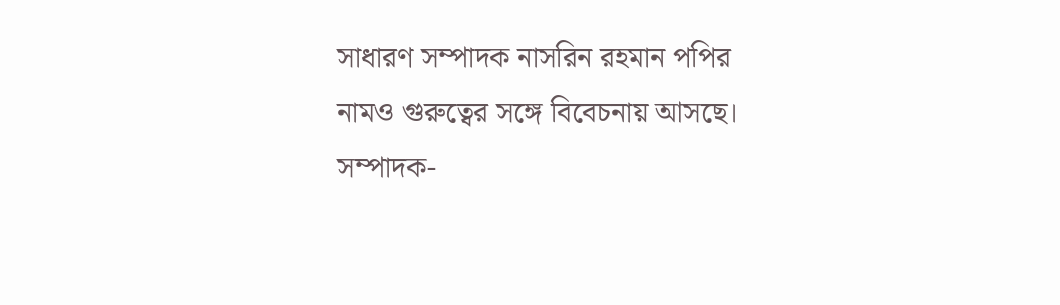সাধারণ সম্পাদক নাসরিন রহমান পপির নামও গুরুত্বের সঙ্গে বিবেচনায় আসছে।
সম্পাদক-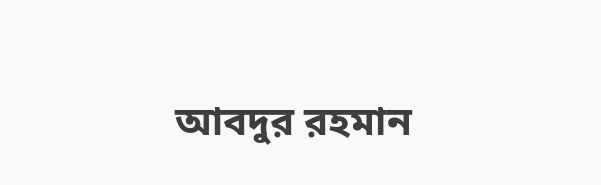আবদুর রহমান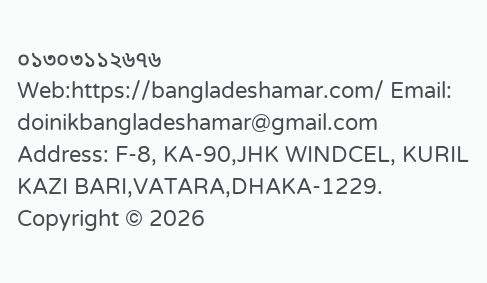০১৩০৩১১২৬৭৬
Web:https://bangladeshamar.com/ Email: doinikbangladeshamar@gmail.com
Address: F-8, KA-90,JHK WINDCEL, KURIL KAZI BARI,VATARA,DHAKA-1229.
Copyright © 2026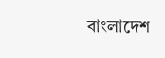বাংলাদেশ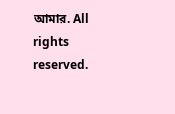আমার. All rights reserved.